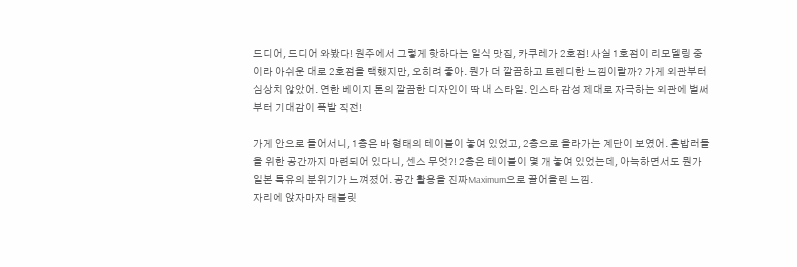드디어, 드디어 와봤다! 원주에서 그렇게 핫하다는 일식 맛집, 카쿠레가 2호점! 사실 1호점이 리모델링 중이라 아쉬운 대로 2호점을 택했지만, 오히려 좋아. 뭔가 더 깔끔하고 트렌디한 느낌이랄까? 가게 외관부터 심상치 않았어. 연한 베이지 톤의 깔끔한 디자인이 딱 내 스타일. 인스타 감성 제대로 자극하는 외관에 벌써부터 기대감이 폭발 직전!

가게 안으로 들어서니, 1층은 바 형태의 테이블이 놓여 있었고, 2층으로 올라가는 계단이 보였어. 혼밥러들을 위한 공간까지 마련되어 있다니, 센스 무엇?! 2층은 테이블이 몇 개 놓여 있었는데, 아늑하면서도 뭔가 일본 특유의 분위기가 느껴졌어. 공간 활용을 진짜Maximum으로 끌어올린 느낌.
자리에 앉자마자 태블릿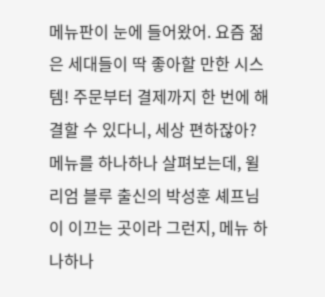메뉴판이 눈에 들어왔어. 요즘 젊은 세대들이 딱 좋아할 만한 시스템! 주문부터 결제까지 한 번에 해결할 수 있다니, 세상 편하잖아? 메뉴를 하나하나 살펴보는데, 윌리엄 블루 출신의 박성훈 셰프님이 이끄는 곳이라 그런지, 메뉴 하나하나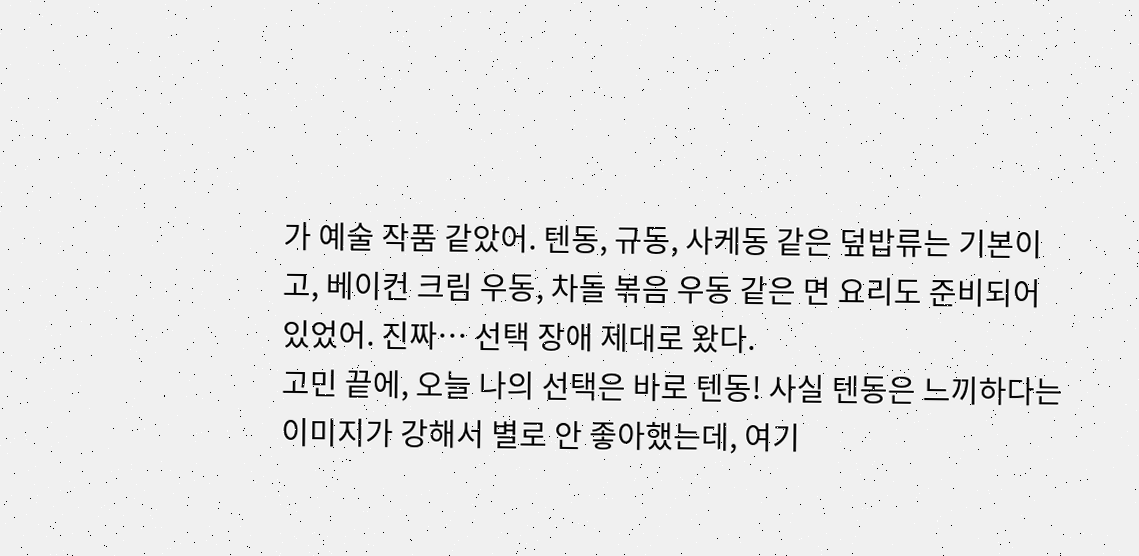가 예술 작품 같았어. 텐동, 규동, 사케동 같은 덮밥류는 기본이고, 베이컨 크림 우동, 차돌 볶음 우동 같은 면 요리도 준비되어 있었어. 진짜… 선택 장애 제대로 왔다.
고민 끝에, 오늘 나의 선택은 바로 텐동! 사실 텐동은 느끼하다는 이미지가 강해서 별로 안 좋아했는데, 여기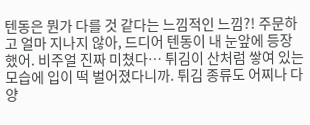텐동은 뭔가 다를 것 같다는 느낌적인 느낌?! 주문하고 얼마 지나지 않아, 드디어 텐동이 내 눈앞에 등장했어. 비주얼 진짜 미쳤다… 튀김이 산처럼 쌓여 있는 모습에 입이 떡 벌어졌다니까. 튀김 종류도 어찌나 다양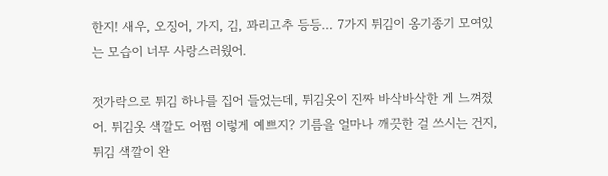한지! 새우, 오징어, 가지, 김, 꽈리고추 등등… 7가지 튀김이 옹기종기 모여있는 모습이 너무 사랑스러웠어.

젓가락으로 튀김 하나를 집어 들었는데, 튀김옷이 진짜 바삭바삭한 게 느껴졌어. 튀김옷 색깔도 어쩜 이렇게 예쁘지? 기름을 얼마나 깨끗한 걸 쓰시는 건지, 튀김 색깔이 완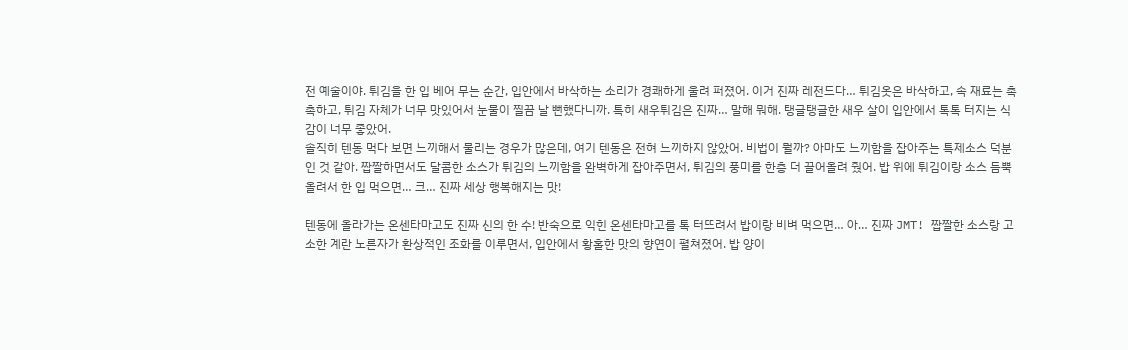전 예술이야. 튀김을 한 입 베어 무는 순간, 입안에서 바삭하는 소리가 경쾌하게 울려 퍼졌어. 이거 진짜 레전드다… 튀김옷은 바삭하고, 속 재료는 촉촉하고, 튀김 자체가 너무 맛있어서 눈물이 찔끔 날 뻔했다니까. 특히 새우튀김은 진짜… 말해 뭐해. 탱글탱글한 새우 살이 입안에서 톡톡 터지는 식감이 너무 좋았어.
솔직히 텐동 먹다 보면 느끼해서 물리는 경우가 많은데, 여기 텐동은 전혀 느끼하지 않았어. 비법이 뭘까? 아마도 느끼함을 잡아주는 특제소스 덕분인 것 같아. 짭짤하면서도 달콤한 소스가 튀김의 느끼함을 완벽하게 잡아주면서, 튀김의 풍미를 한층 더 끌어올려 줬어. 밥 위에 튀김이랑 소스 듬뿍 올려서 한 입 먹으면… 크… 진짜 세상 행복해지는 맛!

텐동에 올라가는 온센타마고도 진짜 신의 한 수! 반숙으로 익힌 온센타마고를 톡 터뜨려서 밥이랑 비벼 먹으면… 아… 진짜 JMT! 짭짤한 소스랑 고소한 계란 노른자가 환상적인 조화를 이루면서, 입안에서 황홀한 맛의 향연이 펼쳐졌어. 밥 양이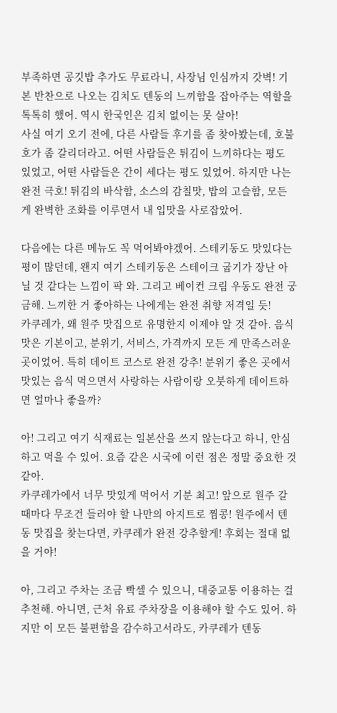부족하면 공깃밥 추가도 무료라니, 사장님 인심까지 갓벽! 기본 반찬으로 나오는 김치도 텐동의 느끼함을 잡아주는 역할을 톡톡히 했어. 역시 한국인은 김치 없이는 못 살아!
사실 여기 오기 전에, 다른 사람들 후기를 좀 찾아봤는데, 호불호가 좀 갈리더라고. 어떤 사람들은 튀김이 느끼하다는 평도 있었고, 어떤 사람들은 간이 세다는 평도 있었어. 하지만 나는 완전 극호! 튀김의 바삭함, 소스의 감칠맛, 밥의 고슬함, 모든 게 완벽한 조화를 이루면서 내 입맛을 사로잡았어.

다음에는 다른 메뉴도 꼭 먹어봐야겠어. 스테키동도 맛있다는 평이 많던데, 왠지 여기 스테키동은 스테이크 굽기가 장난 아닐 것 같다는 느낌이 팍 와. 그리고 베이컨 크림 우동도 완전 궁금해. 느끼한 거 좋아하는 나에게는 완전 취향 저격일 듯!
카쿠레가, 왜 원주 맛집으로 유명한지 이제야 알 것 같아. 음식 맛은 기본이고, 분위기, 서비스, 가격까지 모든 게 만족스러운 곳이었어. 특히 데이트 코스로 완전 강추! 분위기 좋은 곳에서 맛있는 음식 먹으면서 사랑하는 사람이랑 오붓하게 데이트하면 얼마나 좋을까?

아! 그리고 여기 식재료는 일본산을 쓰지 않는다고 하니, 안심하고 먹을 수 있어. 요즘 같은 시국에 이런 점은 정말 중요한 것 같아.
카쿠레가에서 너무 맛있게 먹어서 기분 최고! 앞으로 원주 갈 때마다 무조건 들러야 할 나만의 아지트로 찜콩! 원주에서 텐동 맛집을 찾는다면, 카쿠레가 완전 강추할게! 후회는 절대 없을 거야!

아, 그리고 주차는 조금 빡셀 수 있으니, 대중교통 이용하는 걸 추천해. 아니면, 근처 유료 주차장을 이용해야 할 수도 있어. 하지만 이 모든 불편함을 감수하고서라도, 카쿠레가 텐동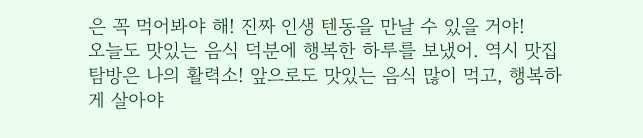은 꼭 먹어봐야 해! 진짜 인생 텐동을 만날 수 있을 거야!
오늘도 맛있는 음식 덕분에 행복한 하루를 보냈어. 역시 맛집 탐방은 나의 활력소! 앞으로도 맛있는 음식 많이 먹고, 행복하게 살아야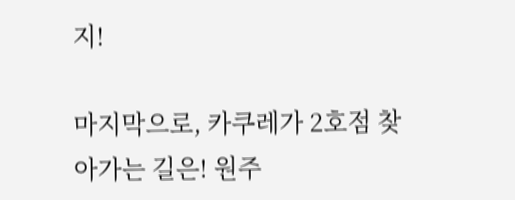지!

마지막으로, 카쿠레가 2호점 찾아가는 길은! 원주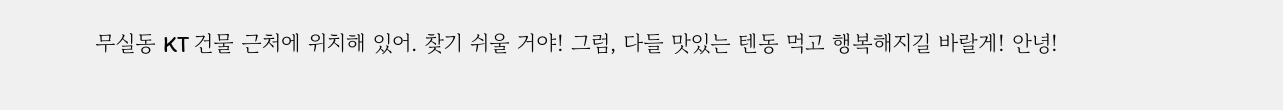무실동 KT 건물 근처에 위치해 있어. 찾기 쉬울 거야! 그럼, 다들 맛있는 텐동 먹고 행복해지길 바랄게! 안녕!